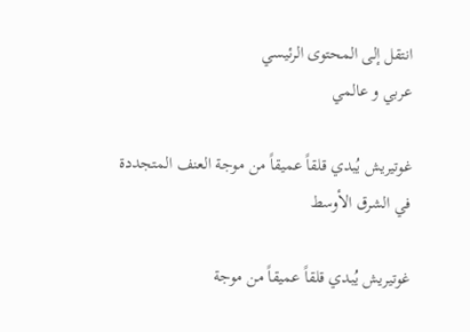انتقل إلى المحتوى الرئيسي
عربي و عالمي

غوتيريش يُبدي قلقاً عميقاً من موجة العنف المتجددة في الشرق الأوسط

غوتيريش يُبدي قلقاً عميقاً من موجة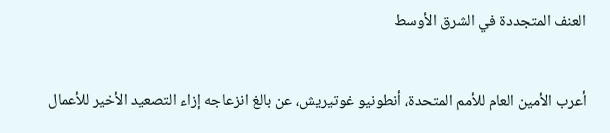العنف المتجددة في الشرق الأوسط

أعرب الأمين العام للأمم المتحدة، أنطونيو غوتيريش، عن بالغ انزعاجه إزاء التصعيد الأخير للأعمال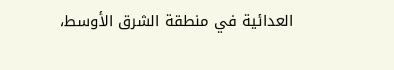العدائية في منطقة الشرق الأوسط،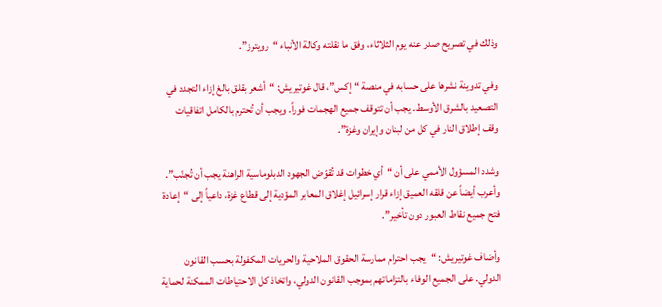وذلك في تصريح صدر عنه يوم الثلاثاء، وفق ما نقلته وكالة الأنباء “رويترز”.

وفي تدوينة نشرها على حسابه في منصة “إكس”، قال غوتيريش: “أشعر بقلق بالغ إزاء التجدد في التصعيد بالشرق الأوسط. يجب أن تتوقف جميع الهجمات فوراً. ويجب أن تُحترم بالكامل اتفاقيات وقف إطلاق النار في كل من لبنان وإيران وغزة”.

وشدد المسؤول الأممي على أن “أي خطوات قد تُقوّض الجهود الدبلوماسية الراهنة يجب أن تُجنّب”. وأعرب أيضاً عن قلقه العميق إزاء قرار إسرائيل إغلاق المعابر المؤدية إلى قطاع غزة، داعياً إلى “إعادة فتح جميع نقاط العبور دون تأخير”.

وأضاف غوتيريش: “يجب احترام ممارسة الحقوق الملاحية والحريات المكفولة بحسب القانون الدولي. على الجميع الوفاء بالتزاماتهم بموجب القانون الدولي، واتخاذ كل الاحتياطات الممكنة لحماية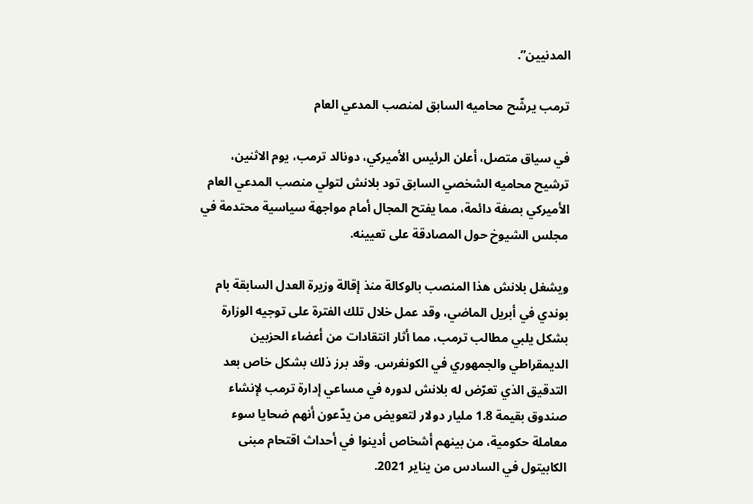المدنيين”.

ترمب يرشّح محاميه السابق لمنصب المدعي العام

في سياق متصل، أعلن الرئيس الأميركي، دونالد ترمب، يوم الاثنين، ترشيح محاميه الشخصي السابق تود بلانش لتولي منصب المدعي العام الأميركي بصفة دائمة، مما يفتح المجال أمام مواجهة سياسية محتدمة في مجلس الشيوخ حول المصادقة على تعيينه.

ويشغل بلانش هذا المنصب بالوكالة منذ إقالة وزيرة العدل السابقة بام بوندي في أبريل الماضي، وقد عمل خلال تلك الفترة على توجيه الوزارة بشكل يلبي مطالب ترمب، مما أثار انتقادات من أعضاء الحزبين الديمقراطي والجمهوري في الكونغرس. وقد برز ذلك بشكل خاص بعد التدقيق الذي تعرّض له بلانش لدوره في مساعي إدارة ترمب لإنشاء صندوق بقيمة 1.8 مليار دولار لتعويض من يدّعون أنهم ضحايا سوء معاملة حكومية، من بينهم أشخاص أدينوا في أحداث اقتحام مبنى الكابيتول في السادس من يناير 2021.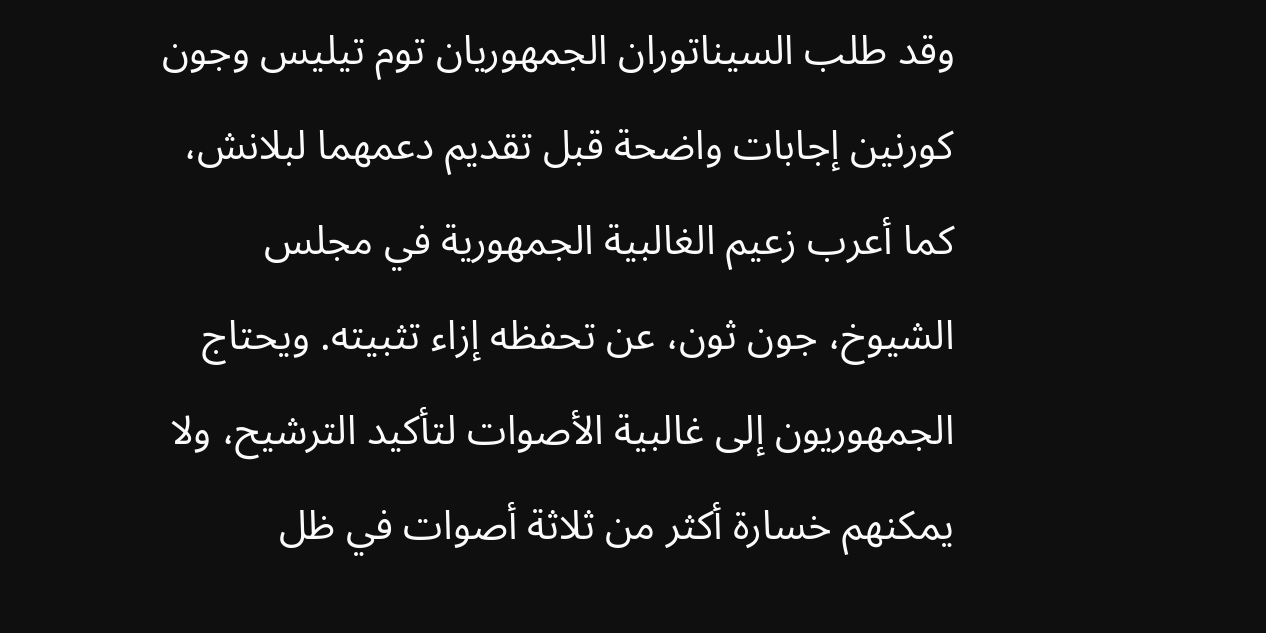وقد طلب السيناتوران الجمهوريان توم تيليس وجون كورنين إجابات واضحة قبل تقديم دعمهما لبلانش، كما أعرب زعيم الغالبية الجمهورية في مجلس الشيوخ، جون ثون، عن تحفظه إزاء تثبيته. ويحتاج الجمهوريون إلى غالبية الأصوات لتأكيد الترشيح، ولا يمكنهم خسارة أكثر من ثلاثة أصوات في ظل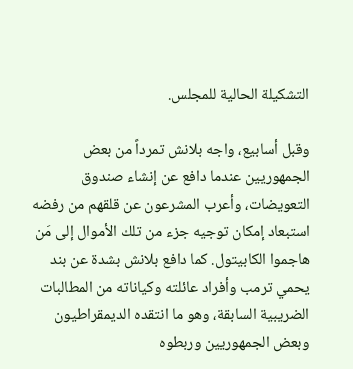التشكيلة الحالية للمجلس.

وقبل أسابيع، واجه بلانش تمرداً من بعض الجمهوريين عندما دافع عن إنشاء صندوق التعويضات، وأعرب المشرعون عن قلقهم من رفضه استبعاد إمكان توجيه جزء من تلك الأموال إلى مَن هاجموا الكابيتول. كما دافع بلانش بشدة عن بند يحمي ترمب وأفراد عائلته وكياناته من المطالبات الضريبية السابقة، وهو ما انتقده الديمقراطيون وبعض الجمهوريين وربطوه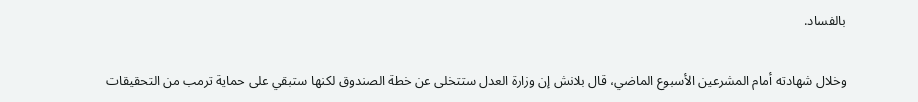بالفساد.

وخلال شهادته أمام المشرعين الأسبوع الماضي، قال بلانش إن وزارة العدل ستتخلى عن خطة الصندوق لكنها ستبقي على حماية ترمب من التحقيقات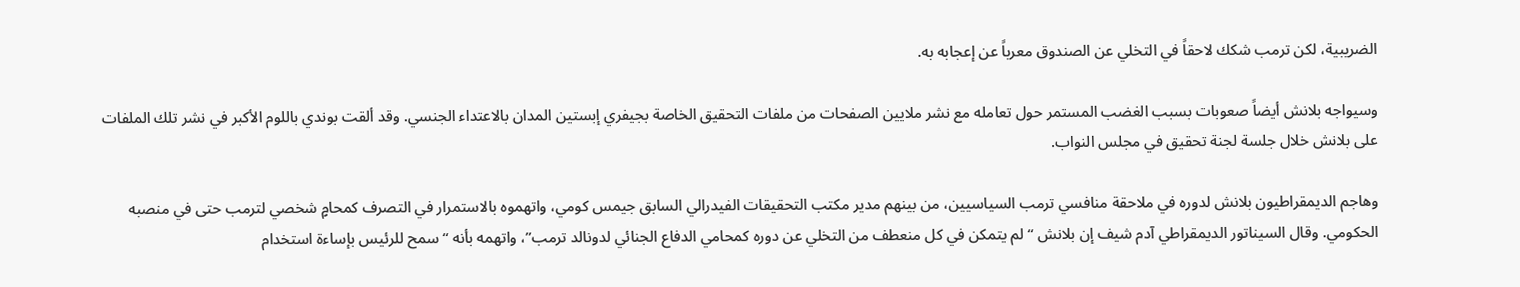الضريبية، لكن ترمب شكك لاحقاً في التخلي عن الصندوق معرباً عن إعجابه به.

وسيواجه بلانش أيضاً صعوبات بسبب الغضب المستمر حول تعامله مع نشر ملايين الصفحات من ملفات التحقيق الخاصة بجيفري إبستين المدان بالاعتداء الجنسي. وقد ألقت بوندي باللوم الأكبر في نشر تلك الملفات على بلانش خلال جلسة لجنة تحقيق في مجلس النواب.

وهاجم الديمقراطيون بلانش لدوره في ملاحقة منافسي ترمب السياسيين، من بينهم مدير مكتب التحقيقات الفيدرالي السابق جيمس كومي، واتهموه بالاستمرار في التصرف كمحامٍ شخصي لترمب حتى في منصبه الحكومي. وقال السيناتور الديمقراطي آدم شيف إن بلانش “لم يتمكن في كل منعطف من التخلي عن دوره كمحامي الدفاع الجنائي لدونالد ترمب”، واتهمه بأنه “سمح للرئيس بإساءة استخدام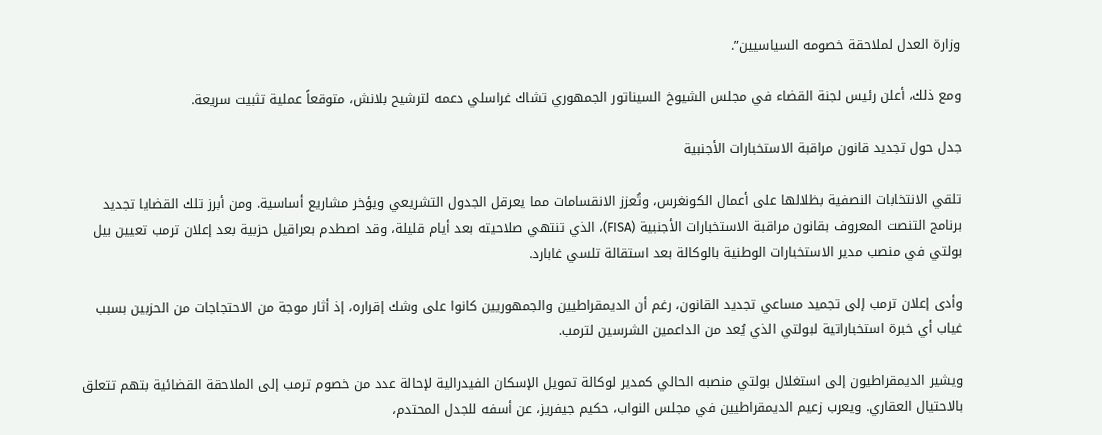وزارة العدل لملاحقة خصومه السياسيين”.

ومع ذلك، أعلن رئيس لجنة القضاء في مجلس الشيوخ السيناتور الجمهوري تشاك غراسلي دعمه لترشيح بلانش، متوقعاً عملية تثبيت سريعة.

جدل حول تجديد قانون مراقبة الاستخبارات الأجنبية

تلقي الانتخابات النصفية بظلالها على أعمال الكونغرس، وتُعزز الانقسامات مما يعرقل الجدول التشريعي ويؤخر مشاريع أساسية. ومن أبرز تلك القضايا تجديد برنامج التنصت المعروف بقانون مراقبة الاستخبارات الأجنبية (FISA)، الذي تنتهي صلاحيته بعد أيام قليلة، وقد اصطدم بعراقيل حزبية بعد إعلان ترمب تعيين بيل بولتي في منصب مدير الاستخبارات الوطنية بالوكالة بعد استقالة تلسي غابارد.

وأدى إعلان ترمب إلى تجميد مساعي تجديد القانون، رغم أن الديمقراطيين والجمهوريين كانوا على وشك إقراره، إذ أثار موجة من الاحتجاجات من الحزبين بسبب غياب أي خبرة استخباراتية لبولتي الذي يُعد من الداعمين الشرسين لترمب.

ويشير الديمقراطيون إلى استغلال بولتي منصبه الحالي كمدير لوكالة تمويل الإسكان الفيدرالية لإحالة عدد من خصوم ترمب إلى الملاحقة القضائية بتهم تتعلق بالاحتيال العقاري. ويعرب زعيم الديمقراطيين في مجلس النواب، حكيم جيفريز، عن أسفه للجدل المحتدم،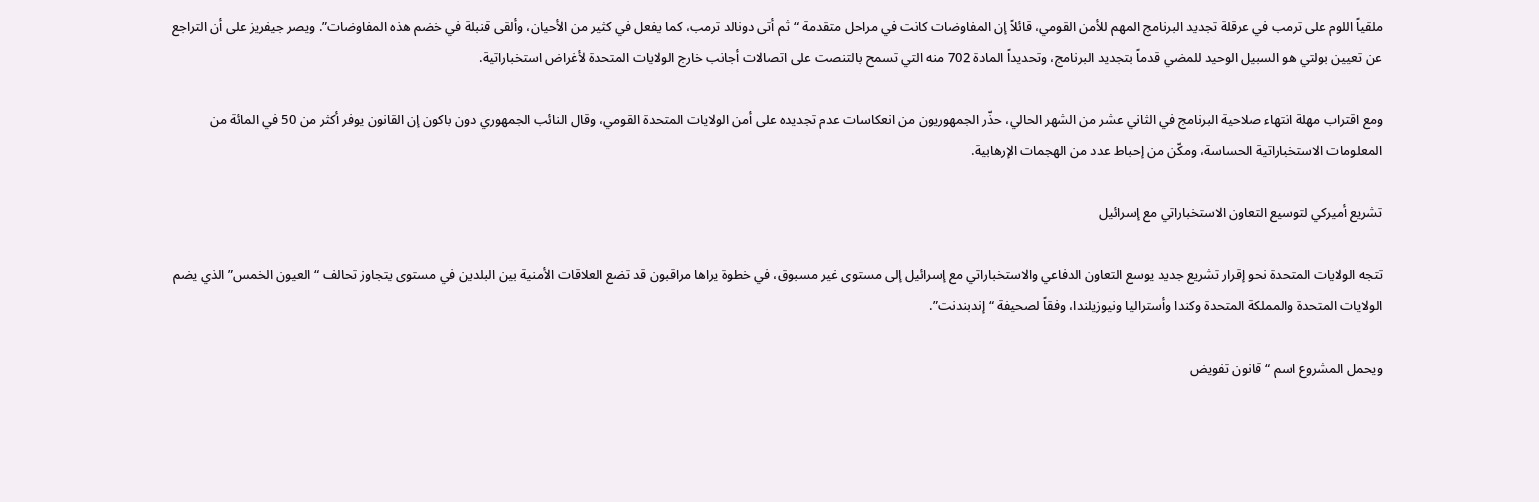ملقياً اللوم على ترمب في عرقلة تجديد البرنامج المهم للأمن القومي، قائلاً إن المفاوضات كانت في مراحل متقدمة “ثم أتى دونالد ترمب، كما يفعل في كثير من الأحيان، وألقى قنبلة في خضم هذه المفاوضات”. ويصر جيفريز على أن التراجع عن تعيين بولتي هو السبيل الوحيد للمضي قدماً بتجديد البرنامج، وتحديداً المادة 702 منه التي تسمح بالتنصت على اتصالات أجانب خارج الولايات المتحدة لأغراض استخباراتية.

ومع اقتراب مهلة انتهاء صلاحية البرنامج في الثاني عشر من الشهر الحالي، حذّر الجمهوريون من انعكاسات عدم تجديده على أمن الولايات المتحدة القومي، وقال النائب الجمهوري دون باكون إن القانون يوفر أكثر من 50 في المائة من المعلومات الاستخباراتية الحساسة، ومكّن من إحباط عدد من الهجمات الإرهابية.

تشريع أميركي لتوسيع التعاون الاستخباراتي مع إسرائيل

تتجه الولايات المتحدة نحو إقرار تشريع جديد يوسع التعاون الدفاعي والاستخباراتي مع إسرائيل إلى مستوى غير مسبوق، في خطوة يراها مراقبون قد تضع العلاقات الأمنية بين البلدين في مستوى يتجاوز تحالف “العيون الخمس” الذي يضم الولايات المتحدة والمملكة المتحدة وكندا وأستراليا ونيوزيلندا، وفقاً لصحيفة “إندبندنت”.

ويحمل المشروع اسم “قانون تفويض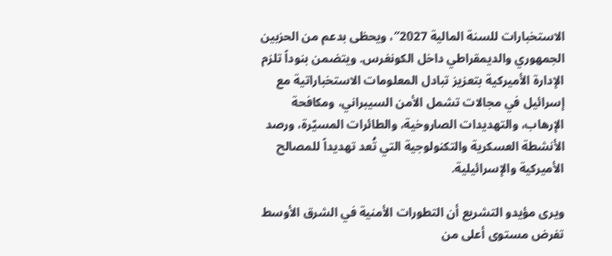الاستخبارات للسنة المالية 2027″، ويحظى بدعم من الحزبين الجمهوري والديمقراطي داخل الكونغرس. ويتضمن بنوداً تلزم الإدارة الأميركية بتعزيز تبادل المعلومات الاستخباراتية مع إسرائيل في مجالات تشمل الأمن السيبراني، ومكافحة الإرهاب، والتهديدات الصاروخية، والطائرات المسيّرة، ورصد الأنشطة العسكرية والتكنولوجية التي تُعد تهديداً للمصالح الأميركية والإسرائيلية.

ويرى مؤيدو التشريع أن التطورات الأمنية في الشرق الأوسط تفرض مستوى أعلى من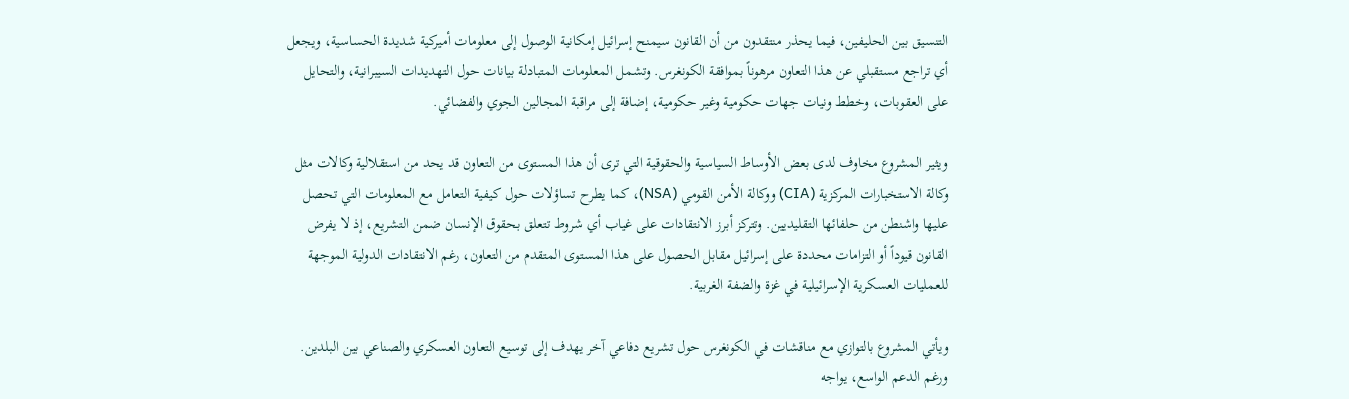التنسيق بين الحليفين، فيما يحذر منتقدون من أن القانون سيمنح إسرائيل إمكانية الوصول إلى معلومات أميركية شديدة الحساسية، ويجعل أي تراجع مستقبلي عن هذا التعاون مرهوناً بموافقة الكونغرس. وتشمل المعلومات المتبادلة بيانات حول التهديدات السيبرانية، والتحايل على العقوبات، وخطط ونيات جهات حكومية وغير حكومية، إضافة إلى مراقبة المجالين الجوي والفضائي.

ويثير المشروع مخاوف لدى بعض الأوساط السياسية والحقوقية التي ترى أن هذا المستوى من التعاون قد يحد من استقلالية وكالات مثل وكالة الاستخبارات المركزية (CIA) ووكالة الأمن القومي (NSA)، كما يطرح تساؤلات حول كيفية التعامل مع المعلومات التي تحصل عليها واشنطن من حلفائها التقليديين. وتتركز أبرز الانتقادات على غياب أي شروط تتعلق بحقوق الإنسان ضمن التشريع، إذ لا يفرض القانون قيوداً أو التزامات محددة على إسرائيل مقابل الحصول على هذا المستوى المتقدم من التعاون، رغم الانتقادات الدولية الموجهة للعمليات العسكرية الإسرائيلية في غزة والضفة الغربية.

ويأتي المشروع بالتوازي مع مناقشات في الكونغرس حول تشريع دفاعي آخر يهدف إلى توسيع التعاون العسكري والصناعي بين البلدين. ورغم الدعم الواسع، يواجه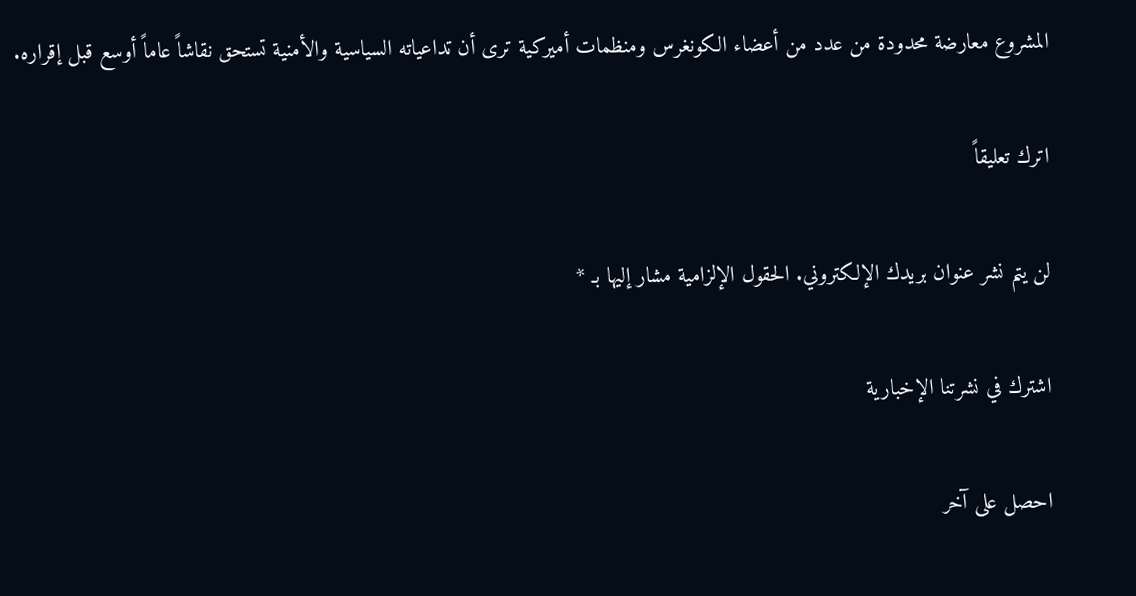المشروع معارضة محدودة من عدد من أعضاء الكونغرس ومنظمات أميركية ترى أن تداعياته السياسية والأمنية تستحق نقاشاً عاماً أوسع قبل إقراره.

اترك تعليقاً

لن يتم نشر عنوان بريدك الإلكتروني. الحقول الإلزامية مشار إليها بـ *

اشترك في نشرتنا الإخبارية

احصل على آخر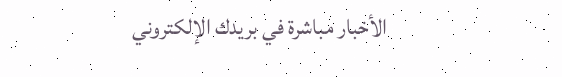الأخبار مباشرة في بريدك الإلكتروني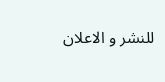للنشر و الاعلان